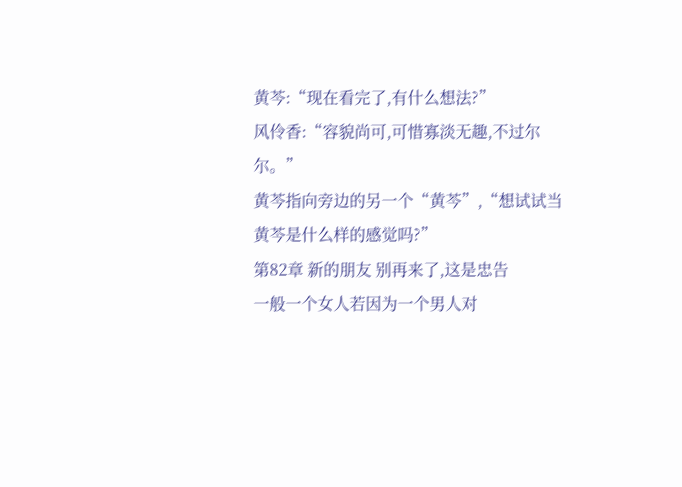黄芩:“现在看完了,有什么想法?”
风伶香:“容貌尚可,可惜寡淡无趣,不过尔尔。”
黄芩指向旁边的另一个“黄芩”,“想试试当黄芩是什么样的感觉吗?”
第82章 新的朋友 别再来了,这是忠告
一般一个女人若因为一个男人对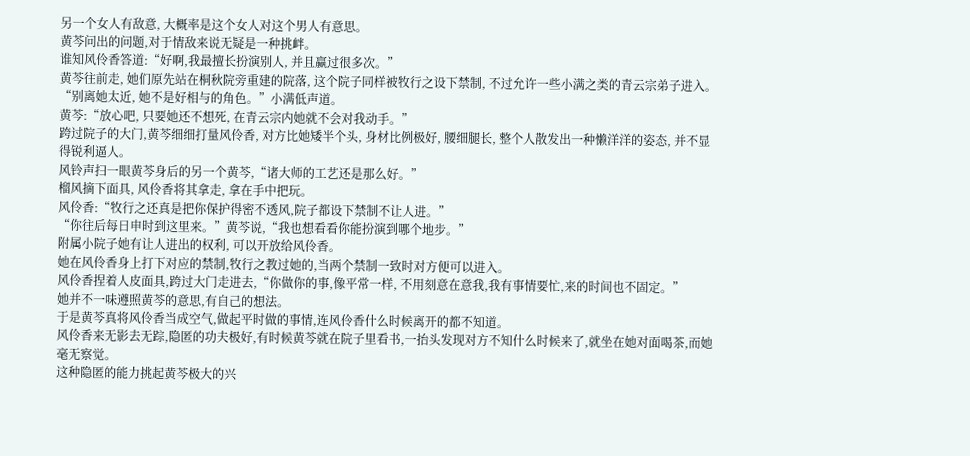另一个女人有敌意, 大概率是这个女人对这个男人有意思。
黄芩问出的问题,对于情敌来说无疑是一种挑衅。
谁知风伶香答道:“好啊,我最擅长扮演别人, 并且赢过很多次。”
黄芩往前走, 她们原先站在桐秋院旁重建的院落, 这个院子同样被牧行之设下禁制, 不过允许一些小满之类的青云宗弟子进入。
“别离她太近, 她不是好相与的角色。”小满低声道。
黄芩:“放心吧, 只要她还不想死, 在青云宗内她就不会对我动手。”
跨过院子的大门,黄芩细细打量风伶香, 对方比她矮半个头, 身材比例极好, 腰细腿长, 整个人散发出一种懒洋洋的姿态, 并不显得锐利逼人。
风铃声扫一眼黄芩身后的另一个黄芩,“诸大师的工艺还是那么好。”
榴风摘下面具, 风伶香将其拿走, 拿在手中把玩。
风伶香:“牧行之还真是把你保护得密不透风,院子都设下禁制不让人进。”
“你往后每日申时到这里来。”黄芩说,“我也想看看你能扮演到哪个地步。”
附属小院子她有让人进出的权利, 可以开放给风伶香。
她在风伶香身上打下对应的禁制,牧行之教过她的,当两个禁制一致时对方便可以进入。
风伶香捏着人皮面具,跨过大门走进去,“你做你的事,像平常一样, 不用刻意在意我,我有事情要忙,来的时间也不固定。”
她并不一味遵照黄芩的意思,有自己的想法。
于是黄芩真将风伶香当成空气,做起平时做的事情,连风伶香什么时候离开的都不知道。
风伶香来无影去无踪,隐匿的功夫极好,有时候黄芩就在院子里看书,一抬头发现对方不知什么时候来了,就坐在她对面喝茶,而她毫无察觉。
这种隐匿的能力挑起黄芩极大的兴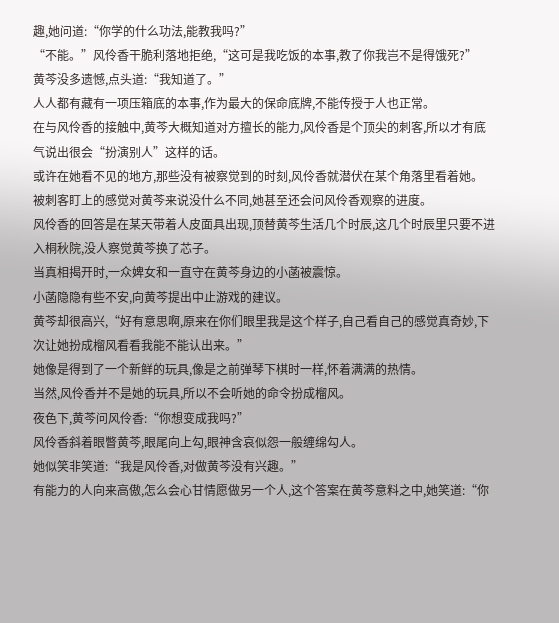趣,她问道:“你学的什么功法,能教我吗?”
“不能。”风伶香干脆利落地拒绝,“这可是我吃饭的本事,教了你我岂不是得饿死?”
黄芩没多遗憾,点头道:“我知道了。”
人人都有藏有一项压箱底的本事,作为最大的保命底牌,不能传授于人也正常。
在与风伶香的接触中,黄芩大概知道对方擅长的能力,风伶香是个顶尖的刺客,所以才有底气说出很会“扮演别人”这样的话。
或许在她看不见的地方,那些没有被察觉到的时刻,风伶香就潜伏在某个角落里看着她。
被刺客盯上的感觉对黄芩来说没什么不同,她甚至还会问风伶香观察的进度。
风伶香的回答是在某天带着人皮面具出现,顶替黄芩生活几个时辰,这几个时辰里只要不进入桐秋院,没人察觉黄芩换了芯子。
当真相揭开时,一众婢女和一直守在黄芩身边的小菡被震惊。
小菡隐隐有些不安,向黄芩提出中止游戏的建议。
黄芩却很高兴,“好有意思啊,原来在你们眼里我是这个样子,自己看自己的感觉真奇妙,下次让她扮成榴风看看我能不能认出来。”
她像是得到了一个新鲜的玩具,像是之前弹琴下棋时一样,怀着满满的热情。
当然,风伶香并不是她的玩具,所以不会听她的命令扮成榴风。
夜色下,黄芩问风伶香:“你想变成我吗?”
风伶香斜着眼瞥黄芩,眼尾向上勾,眼神含哀似怨一般缠绵勾人。
她似笑非笑道:“我是风伶香,对做黄芩没有兴趣。”
有能力的人向来高傲,怎么会心甘情愿做另一个人,这个答案在黄芩意料之中,她笑道:“你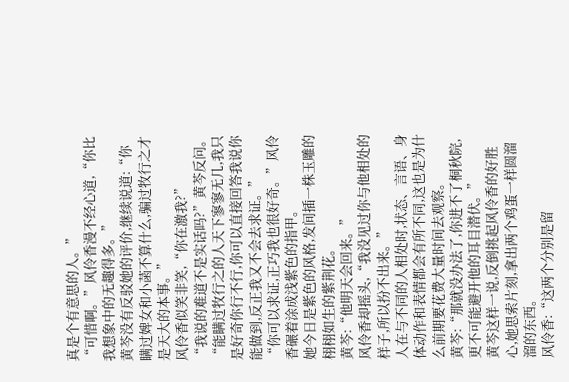真是个有意思的人。”
“可惜啊。”风伶香漫不经心道,“你比我想象中的无趣得多。”
黄芩没有反驳她的评价,继续说道:“你瞒过婢女和小菡不算什么,骗过牧行之才是天大的本事。”
风伶香似笑非笑,“你在激我?”
“我说的难道不是实话吗?”黄芩反问。
“能瞒过牧行之的人天下寥寥无几,我只是好奇你行不行,你可以直接回答我说你能做到,反正我又不会去求证。”
“你可以求证,正巧我也很好奇。”风伶香碾着涂成浅紫色的指甲。
她今日是紫色的风格,发间插一株玉雕的栩栩如生的紫荆花。
黄芩:“他明天会回来。”
风伶香却摇头,“我没见过你与他相处的样子,所以扮不出来。”
人在与不同的人相处时,状态、言语、身体动作和表情都会有所不同,这也是为什么前期要花费大量时间去观察。
黄芩:“那就没办法了,你进不了桐秋院,更不可能避开他的耳目潜伏。”
黄芩这样一说,反倒挑起风伶香的好胜心,她思索片刻,拿出两个鸡蛋一样圆溜溜的东西。
风伶香:“这两个分别是留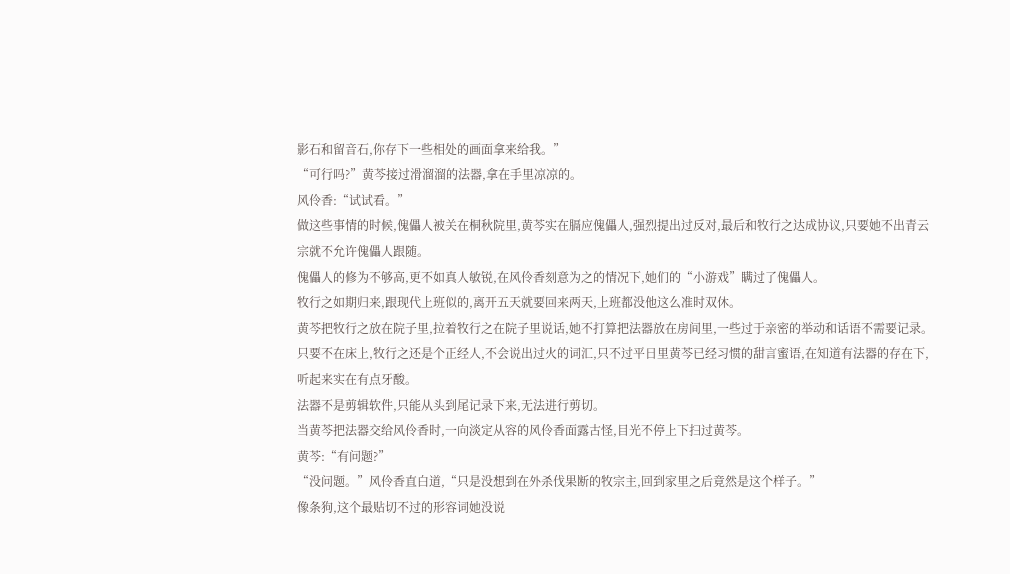影石和留音石,你存下一些相处的画面拿来给我。”
“可行吗?”黄芩接过滑溜溜的法器,拿在手里凉凉的。
风伶香:“试试看。”
做这些事情的时候,傀儡人被关在桐秋院里,黄芩实在膈应傀儡人,强烈提出过反对,最后和牧行之达成协议,只要她不出青云宗就不允许傀儡人跟随。
傀儡人的修为不够高,更不如真人敏锐,在风伶香刻意为之的情况下,她们的“小游戏”瞒过了傀儡人。
牧行之如期归来,跟现代上班似的,离开五天就要回来两天,上班都没他这么准时双休。
黄芩把牧行之放在院子里,拉着牧行之在院子里说话,她不打算把法器放在房间里,一些过于亲密的举动和话语不需要记录。
只要不在床上,牧行之还是个正经人,不会说出过火的词汇,只不过平日里黄芩已经习惯的甜言蜜语,在知道有法器的存在下,听起来实在有点牙酸。
法器不是剪辑软件,只能从头到尾记录下来,无法进行剪切。
当黄芩把法器交给风伶香时,一向淡定从容的风伶香面露古怪,目光不停上下扫过黄芩。
黄芩:“有问题?”
“没问题。”风伶香直白道,“只是没想到在外杀伐果断的牧宗主,回到家里之后竟然是这个样子。”
像条狗,这个最贴切不过的形容词她没说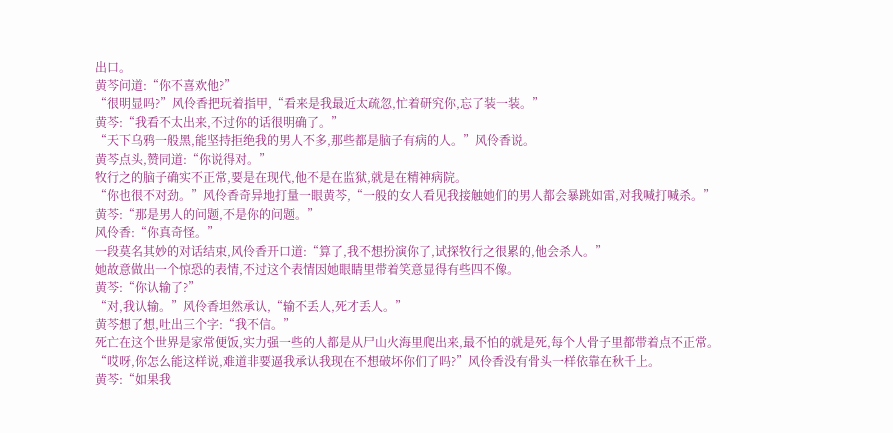出口。
黄芩问道:“你不喜欢他?”
“很明显吗?”风伶香把玩着指甲,“看来是我最近太疏忽,忙着研究你,忘了装一装。”
黄芩:“我看不太出来,不过你的话很明确了。”
“天下乌鸦一般黑,能坚持拒绝我的男人不多,那些都是脑子有病的人。”风伶香说。
黄芩点头,赞同道:“你说得对。”
牧行之的脑子确实不正常,要是在现代,他不是在监狱,就是在精神病院。
“你也很不对劲。”风伶香奇异地打量一眼黄芩,“一般的女人看见我接触她们的男人都会暴跳如雷,对我喊打喊杀。”
黄芩:“那是男人的问题,不是你的问题。”
风伶香:“你真奇怪。”
一段莫名其妙的对话结束,风伶香开口道:“算了,我不想扮演你了,试探牧行之很累的,他会杀人。”
她故意做出一个惊恐的表情,不过这个表情因她眼睛里带着笑意显得有些四不像。
黄芩:“你认输了?”
“对,我认输。”风伶香坦然承认,“输不丢人,死才丢人。”
黄芩想了想,吐出三个字:“我不信。”
死亡在这个世界是家常便饭,实力强一些的人都是从尸山火海里爬出来,最不怕的就是死,每个人骨子里都带着点不正常。
“哎呀,你怎么能这样说,难道非要逼我承认我现在不想破坏你们了吗?”风伶香没有骨头一样依靠在秋千上。
黄芩:“如果我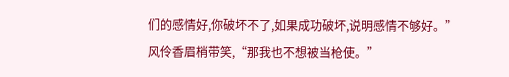们的感情好,你破坏不了,如果成功破坏,说明感情不够好。”
风伶香眉梢带笑,“那我也不想被当枪使。”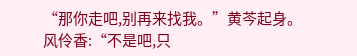“那你走吧,别再来找我。”黄芩起身。
风伶香:“不是吧,只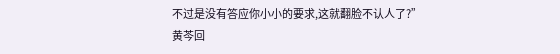不过是没有答应你小小的要求,这就翻脸不认人了?”
黄芩回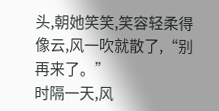头,朝她笑笑,笑容轻柔得像云,风一吹就散了,“别再来了。”
时隔一天,风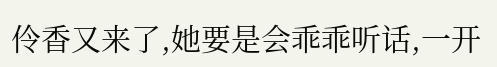伶香又来了,她要是会乖乖听话,一开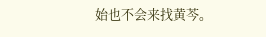始也不会来找黄芩。